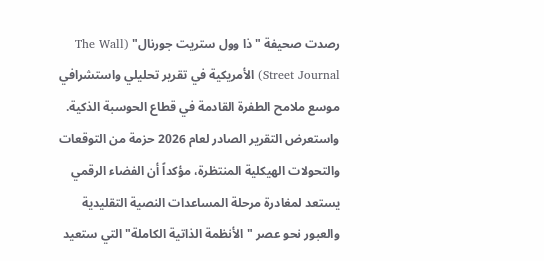رصدت صحيفة "ذا وول ستريت جورنال" (The Wall Street Journal) الأمريكية في تقرير تحليلي واستشرافي موسع ملامح الطفرة القادمة في قطاع الحوسبة الذكية.
واستعرض التقرير الصادر لعام 2026 حزمة من التوقعات والتحولات الهيكلية المنتظرة، مؤكداً أن الفضاء الرقمي يستعد لمغادرة مرحلة المساعدات النصية التقليدية والعبور نحو عصر "الأنظمة الذاتية الكاملة" التي ستعيد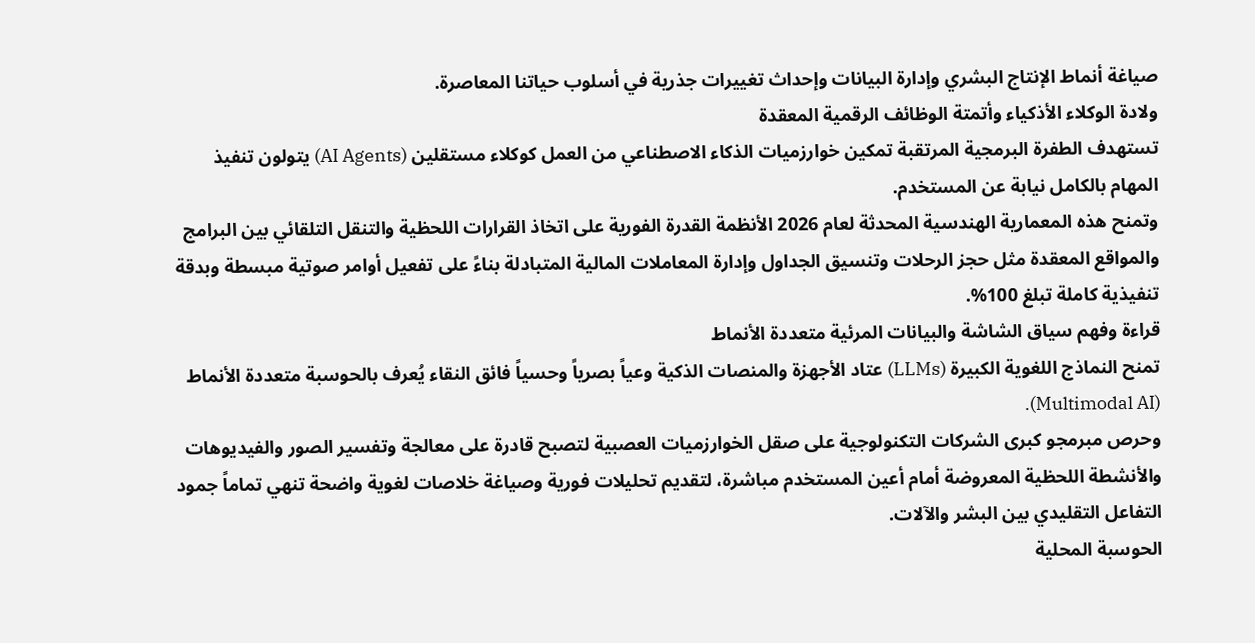صياغة أنماط الإنتاج البشري وإدارة البيانات وإحداث تغييرات جذرية في أسلوب حياتنا المعاصرة.
ولادة الوكلاء الأذكياء وأتمتة الوظائف الرقمية المعقدة
تستهدف الطفرة البرمجية المرتقبة تمكين خوارزميات الذكاء الاصطناعي من العمل كوكلاء مستقلين (AI Agents) يتولون تنفيذ المهام بالكامل نيابة عن المستخدم.
وتمنح هذه المعمارية الهندسية المحدثة لعام 2026 الأنظمة القدرة الفورية على اتخاذ القرارات اللحظية والتنقل التلقائي بين البرامج والمواقع المعقدة مثل حجز الرحلات وتنسيق الجداول وإدارة المعاملات المالية المتبادلة بناءً على تفعيل أوامر صوتية مبسطة وبدقة تنفيذية كاملة تبلغ 100%.
قراءة وفهم سياق الشاشة والبيانات المرئية متعددة الأنماط
تمنح النماذج اللغوية الكبيرة (LLMs) عتاد الأجهزة والمنصات الذكية وعياً بصرياً وحسياً فائق النقاء يُعرف بالحوسبة متعددة الأنماط (Multimodal AI).
وحرص مبرمجو كبرى الشركات التكنولوجية على صقل الخوارزميات العصبية لتصبح قادرة على معالجة وتفسير الصور والفيديوهات والأنشطة اللحظية المعروضة أمام أعين المستخدم مباشرة، لتقديم تحليلات فورية وصياغة خلاصات لغوية واضحة تنهي تماماً جمود التفاعل التقليدي بين البشر والآلات.
الحوسبة المحلية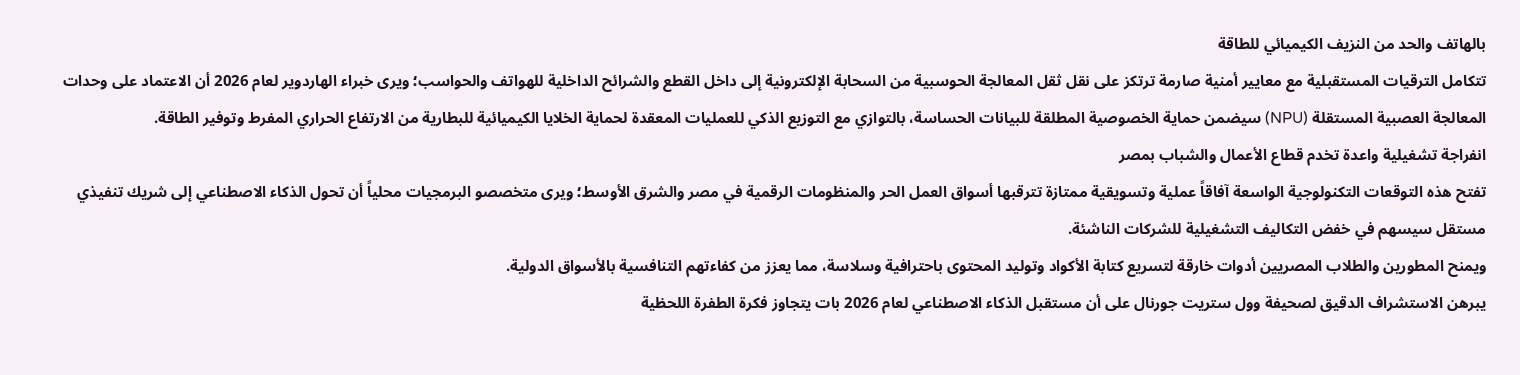بالهاتف والحد من النزيف الكيميائي للطاقة
تتكامل الترقيات المستقبلية مع معايير أمنية صارمة ترتكز على نقل ثقل المعالجة الحوسبية من السحابة الإلكترونية إلى داخل القطع والشرائح الداخلية للهواتف والحواسب؛ ويرى خبراء الهاردوير لعام 2026 أن الاعتماد على وحدات المعالجة العصبية المستقلة (NPU) سيضمن حماية الخصوصية المطلقة للبيانات الحساسة، بالتوازي مع التوزيع الذكي للعمليات المعقدة لحماية الخلايا الكيميائية للبطارية من الارتفاع الحراري المفرط وتوفير الطاقة.
انفراجة تشغيلية واعدة تخدم قطاع الأعمال والشباب بمصر
تفتح هذه التوقعات التكنولوجية الواسعة آفاقاً عملية وتسويقية ممتازة تترقبها أسواق العمل الحر والمنظومات الرقمية في مصر والشرق الأوسط؛ ويرى متخصصو البرمجيات محلياً أن تحول الذكاء الاصطناعي إلى شريك تنفيذي مستقل سيسهم في خفض التكاليف التشغيلية للشركات الناشئة.
ويمنح المطورين والطلاب المصريين أدوات خارقة لتسريع كتابة الأكواد وتوليد المحتوى باحترافية وسلاسة، مما يعزز من كفاءتهم التنافسية بالأسواق الدولية.
يبرهن الاستشراف الدقيق لصحيفة وول ستريت جورنال على أن مستقبل الذكاء الاصطناعي لعام 2026 بات يتجاوز فكرة الطفرة اللحظية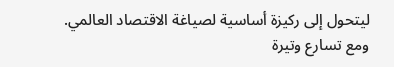ليتحول إلى ركيزة أساسية لصياغة الاقتصاد العالمي.
ومع تسارع وتيرة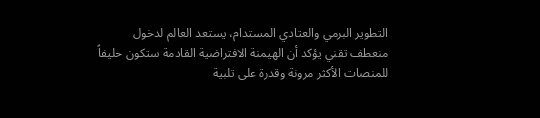التطوير البرمي والعتادي المستدام، يستعد العالم لدخول منعطف تقني يؤكد أن الهيمنة الافتراضية القادمة ستكون حليفاً للمنصات الأكثر مرونة وقدرة على تلبية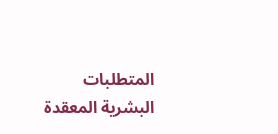المتطلبات البشرية المعقدة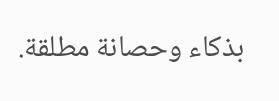بذكاء وحصانة مطلقة.